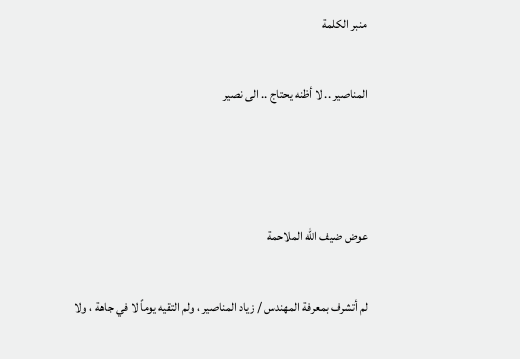منبر الكلمة

المناصير .. لا أظنه يحتاج .. الى نصير



عوض ضيف الله الملاحمة

لم أتشرف بمعرفة المهندس / زياد المناصير ، ولم التقيه يوماً لا في جاهة ، ولا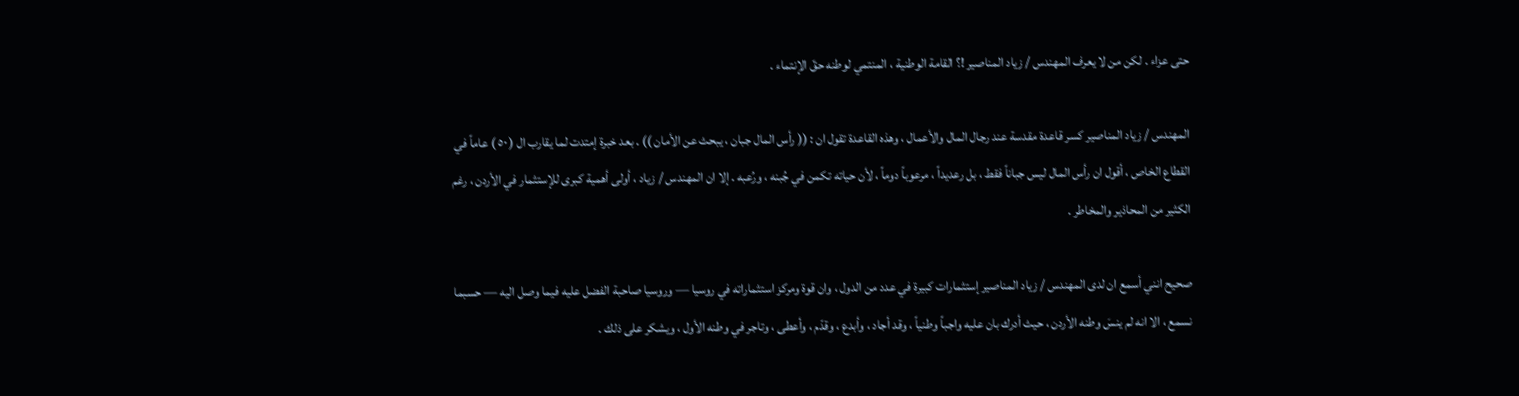حتى عزاء . لكن من لا يعرف المهندس / زياد المناصير !؟ القامة الوطنية ، المنتمي لوطنه حقّ الإنتماء .

المهندس / زياد المناصير كسر قاعدة مقدسة عند رجال المال والأعمال ، وهذه القاعدة تقول ان : (( رأس المال جبان ، يبحث عن الأمان )) . بعد خبرة إمتدت لما يقارب ال ( ٥٠ ) عاماً في القطاع الخاص ، أقول ان رأس المال ليس جباناً فقط ، بل رعديداً ، مرعوباً دوماً ، لأن حياته تكمن في جُبنه ، ورُعبه . إلا ان المهندس / زياد ، أولى أهمية كبرى للإستثمار في الأردن ، رغم الكثير من المحاذير والمخاطر .

صحيح انني أسمع ان لدى المهندس / زياد المناصير إستثمارات كبيرة في عدد من الدول ، وان قوة ومركز استثماراته في روسيا — وروسيا صاحبة الفضل عليه فيما وصل اليه — حسبما نسمع ، الا انه لم ينسَ وطنه الأردن ، حيث أدرك بان عليه واجباً وطنياً ، وقد أجاد ، وأبدع ، وقدّم ، وأعطى ، وتاجر في وطنه الأول ، ويشكر على ذلك .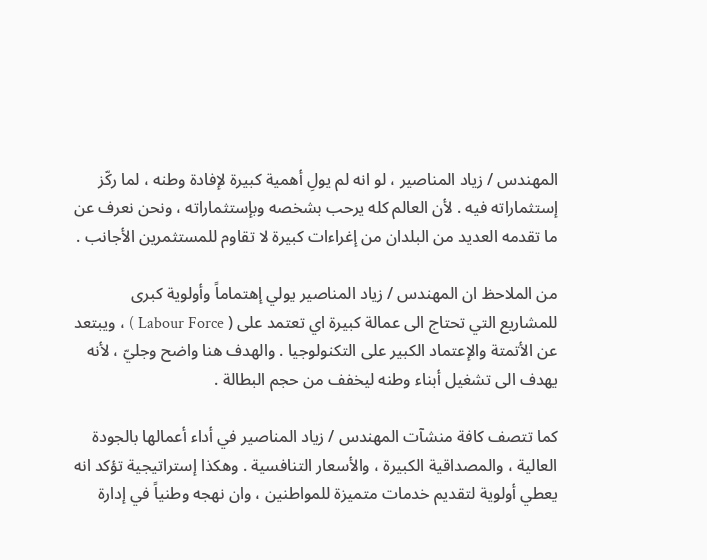المهندس / زياد المناصير ، لو انه لم يولِ أهمية كبيرة لإفادة وطنه ، لما ركّز إستثماراته فيه . لأن العالم كله يرحب بشخصه وبإستثماراته ، ونحن نعرف عن ما تقدمه العديد من البلدان من إغراءات كبيرة لا تقاوم للمستثمرين الأجانب .

من الملاحظ ان المهندس / زياد المناصير يولي إهتماماً وأولوية كبرى للمشاريع التي تحتاج الى عمالة كبيرة اي تعتمد على ( Labour Force ) ، ويبتعد عن الأتمتة والإعتماد الكبير على التكنولوجيا . والهدف هنا واضح وجليّ ، لأنه يهدف الى تشغيل أبناء وطنه ليخفف من حجم البطالة .

كما تتصف كافة منشآت المهندس / زياد المناصير في أداء أعمالها بالجودة العالية ، والمصداقية الكبيرة ، والأسعار التنافسية . وهكذا إستراتيجية تؤكد انه يعطي أولوية لتقديم خدمات متميزة للمواطنين ، وان نهجه وطنياً في إدارة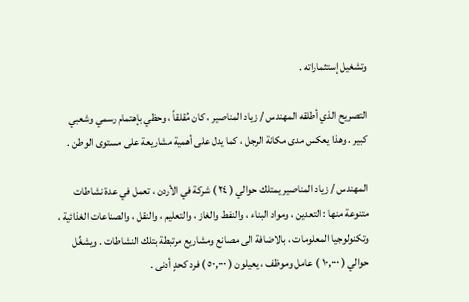وتشغيل إستثماراته .

التصريح الذي أطلقه المهندس / زياد المناصير ، كان مُقلقاً ، وحظي بإهتمام رسمي وشعبي كبير . وهذا يعكس مدى مكانة الرجل ، كما يدل على أهمية مشاريعة على مستوى الوطن .

المهندس / زياد المناصير يمتلك حوالي ( ٢٤ ) شركة في الأردن ، تعمل في عدة نشاطات متنوعة منها : التعدين ، ومواد البناء ، والنفط والغاز ، والتعليم ، والنقل ، والصناعات الغذائية ، وتكنولوجيا المعلومات ، بالاضافة الى مصانع ومشاريع مرتبطة بتلك النشاطات . ويشغِّل حوالي ( ١٠,٠٠٠ ) عامل وموظف ، يعيلون ( ٥٠,٠٠٠ ) فرد كحدٍ أدنى .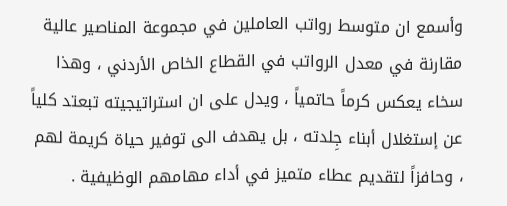وأسمع ان متوسط رواتب العاملين في مجموعة المناصير عالية مقارنة في معدل الرواتب في القطاع الخاص الأردني ، وهذا سخاء يعكس كرماً حاتمياً ، ويدل على ان استراتيجيته تبعتد كلياً عن إستغلال أبناء جِلدته ، بل يهدف الى توفير حياة كريمة لهم ، وحافزاً لتقديم عطاء متميز في أداء مهامهم الوظيفية .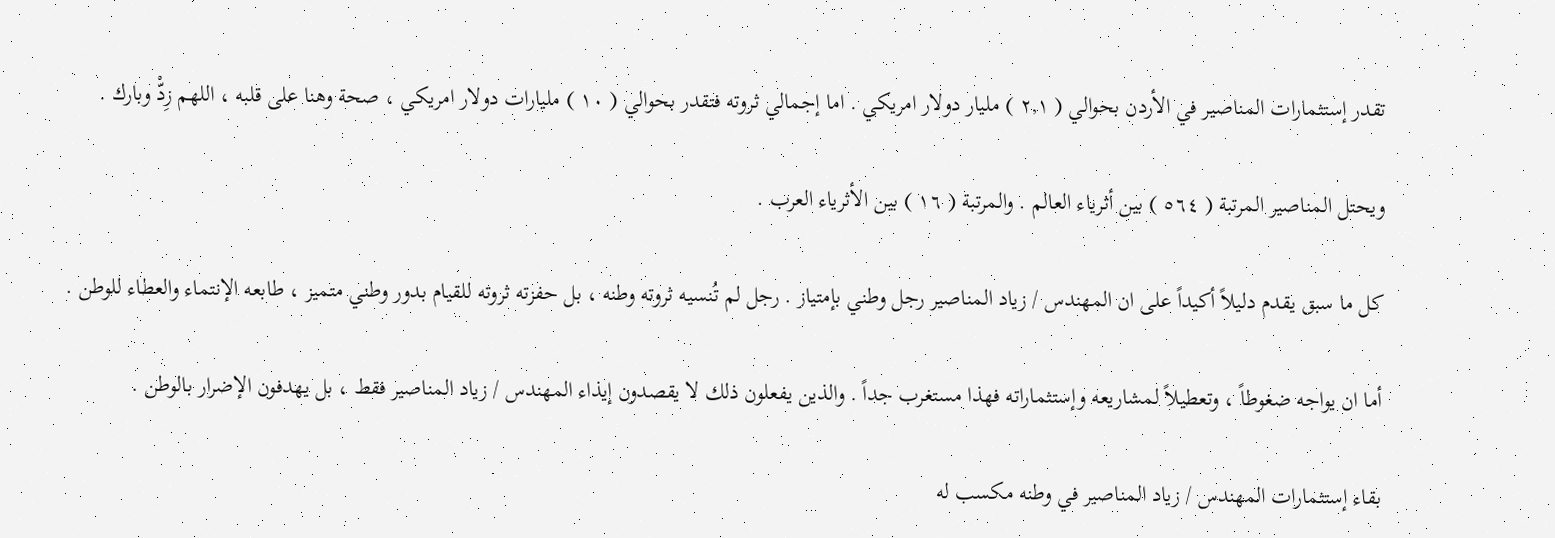تقدر إستثمارات المناصير في الأردن بحوالي ( ٢,١ ) مليار دولار امريكي . اما إجمالي ثروته فتقدر بحوالي ( ١٠ ) مليارات دولار امريكي ، صحة وهنا على قلبه ، اللهم زِدّْ وبارك .

ويحتل المناصير المرتبة ( ٥٦٤ ) بين أثرياء العالم . والمرتبة ( ١٦ ) بين الأثرياء العرب .

كل ما سبق يقدم دليلاً أكيداً على ان المهندس / زياد المناصير رجل وطني بإمتياز . رجل لم تُنسيه ثروته وطنه ، بل حفزته ثروته للقيام بدور وطني متميز ، طابعه الإنتماء والعطاء للوطن .

أما ان يواجه ضغوطاً ، وتعطيلاً لمشاريعه وإستثماراته فهذا مستغرب جداً . والذين يفعلون ذلك لا يقصدون إيذاء المهندس / زياد المناصير فقط ، بل يهدفون الإضرار بالوطن .

بقاء إستثمارات المهندس / زياد المناصير في وطنه مكسب له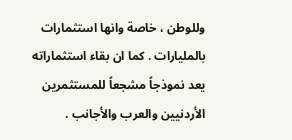وللوطن ، خاصة وانها استثمارات بالمليارات . كما ان بقاء استثماراته يعد نموذجاً مشجعاً للمستثمرين الأردنيين والعرب والأجانب .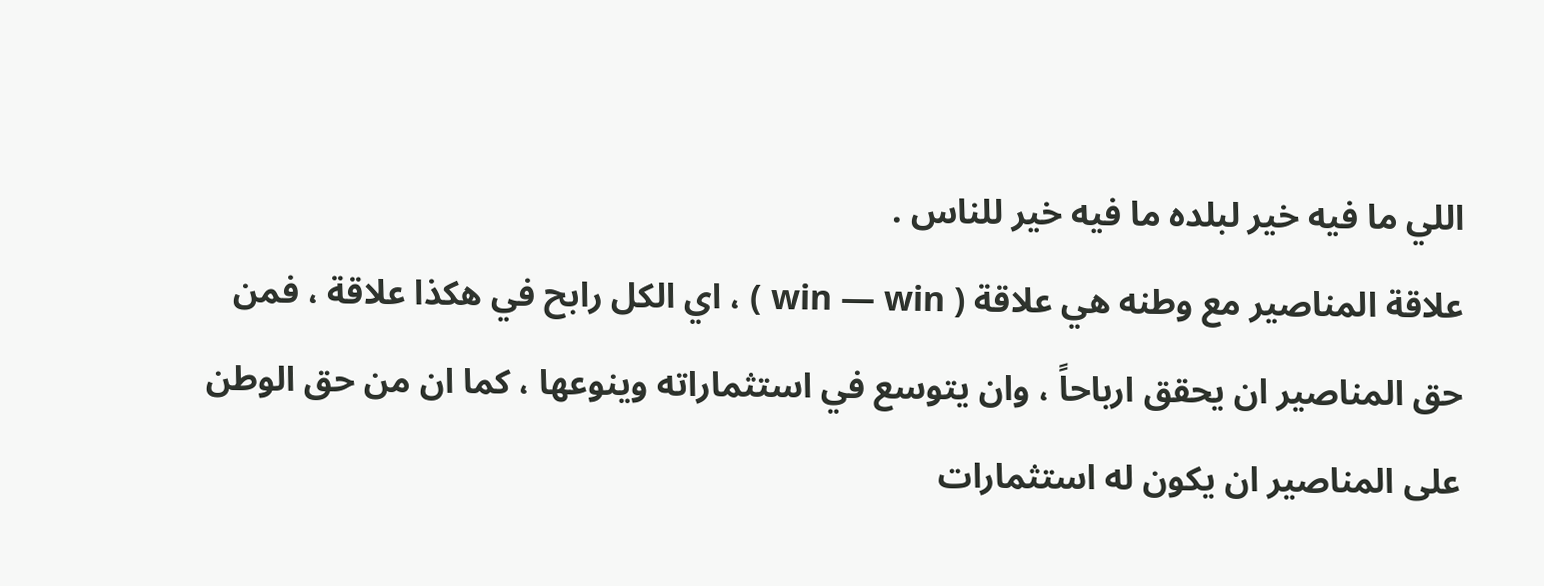اللي ما فيه خير لبلده ما فيه خير للناس .
علاقة المناصير مع وطنه هي علاقة ( win — win ) ، اي الكل رابح في هكذا علاقة ، فمن حق المناصير ان يحقق ارباحاً ، وان يتوسع في استثماراته وينوعها ، كما ان من حق الوطن على المناصير ان يكون له استثمارات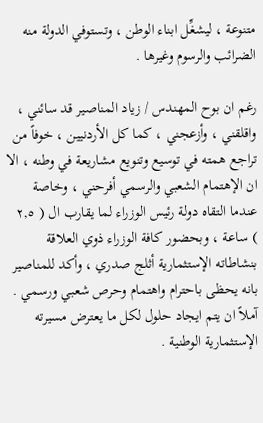متنوعة ، ليشغِّل ابناء الوطن ، وتستوفي الدولة منه الضرائب والرسوم وغيرها .

رغم ان بوح المهندس / زياد المناصير قد سائني ، واقلقني ، وأزعجني ، كما كل الأردنيين ، خوفاً من تراجع همته في توسيع وتنويع مشاريعة في وطنه ، الا ان الإهتمام الشعبي والرسمي أفرحني ، وخاصة عندما التقاه دولة رئيس الوزراء لما يقارب ال ( ٢,٥ ) ساعة ، وبحضور كافة الوزراء ذوي العلاقة بنشاطاته الإستثمارية أثلج صدري ، وأكد للمناصير بانه يحظى باحترام واهتمام وحرص شعبي ورسمي . آملاً ان يتم ايجاد حلول لكل ما يعترض مسيرته الإستثمارية الوطنية .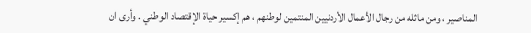المناصير ، ومن ماثله من رجال الأعمال الأردنيين المنتمين لوطنهم ، هم إكسير حياة الإقتصاد الوطني . وأرى ان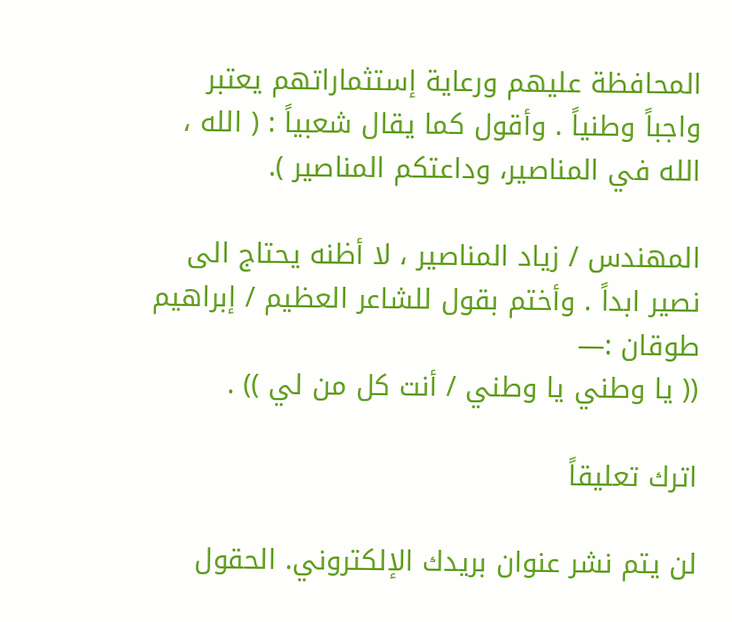المحافظة عليهم ورعاية إستثماراتهم يعتبر واجباً وطنياً . وأقول كما يقال شعبياً : ( الله ، الله في المناصير، وداعتكم المناصير ).

المهندس / زياد المناصير ، لا أظنه يحتاج الى نصير ابداً . وأختم بقول للشاعر العظيم / إبراهيم طوقان :—
(( يا وطني يا وطني / أنت كل من لي )) .

اترك تعليقاً

لن يتم نشر عنوان بريدك الإلكتروني. الحقول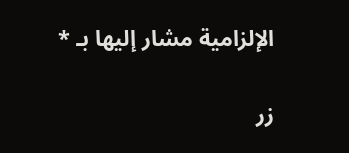الإلزامية مشار إليها بـ *

زر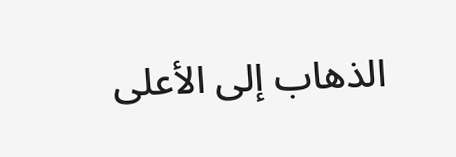الذهاب إلى الأعلى